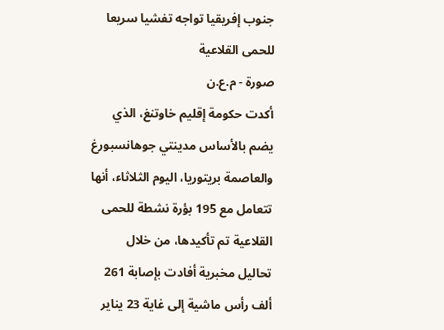جنوب إفريقيا تواجه تفشيا سريعا للحمى القلاعية
صورة - م.ع.ن
أكدت حكومة إقليم خاوتنغ، الذي يضم بالأساس مدينتي جوهانسبورغ والعاصمة بريتوريا، اليوم الثلاثاء، أنها تتعامل مع 195 بؤرة نشطة للحمى القلاعية تم تأكيدها، من خلال تحاليل مخبرية أفادت بإصابة 261 ألف رأس ماشية إلى غاية 23 يناير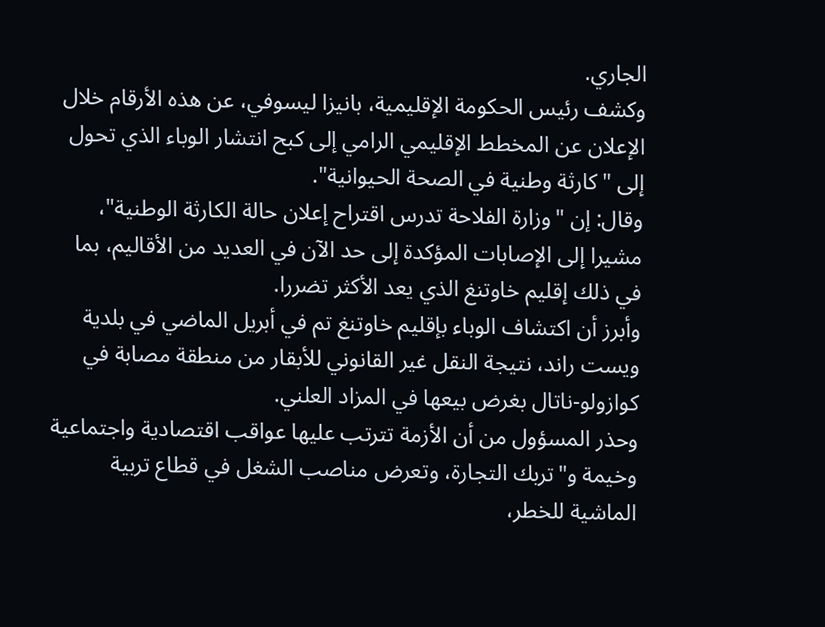الجاري.
وكشف رئيس الحكومة الإقليمية، بانيزا ليسوفي، عن هذه الأرقام خلال الإعلان عن المخطط الإقليمي الرامي إلى كبح انتشار الوباء الذي تحول إلى "كارثة وطنية في الصحة الحيوانية".
وقال: إن "وزارة الفلاحة تدرس اقتراح إعلان حالة الكارثة الوطنية"، مشيرا إلى الإصابات المؤكدة إلى حد الآن في العديد من الأقاليم، بما في ذلك إقليم خاوتنغ الذي يعد الأكثر تضررا.
وأبرز أن اكتشاف الوباء بإقليم خاوتنغ تم في أبريل الماضي في بلدية ويست راند، نتيجة النقل غير القانوني للأبقار من منطقة مصابة في كوازولو-ناتال بغرض بيعها في المزاد العلني.
وحذر المسؤول من أن الأزمة تترتب عليها عواقب اقتصادية واجتماعية وخيمة و"تربك التجارة، وتعرض مناصب الشغل في قطاع تربية الماشية للخطر،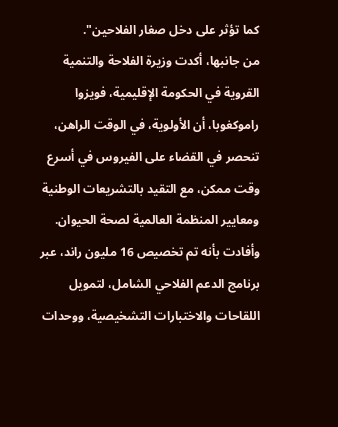كما تؤثر على دخل صغار الفلاحين".
من جانبها، أكدت وزيرة الفلاحة والتنمية القروية في الحكومة الإقليمية، فويزوا راموكغوبا، أن الأولوية، في الوقت الراهن، تنحصر في القضاء على الفيروس في أسرع وقت ممكن، مع التقيد بالتشريعات الوطنية ومعايير المنظمة العالمية لصحة الحيوان.
وأفادت بأنه تم تخصيص 16 مليون راند، عبر برنامج الدعم الفلاحي الشامل، لتمويل اللقاحات والاختبارات التشخيصية، ووحدات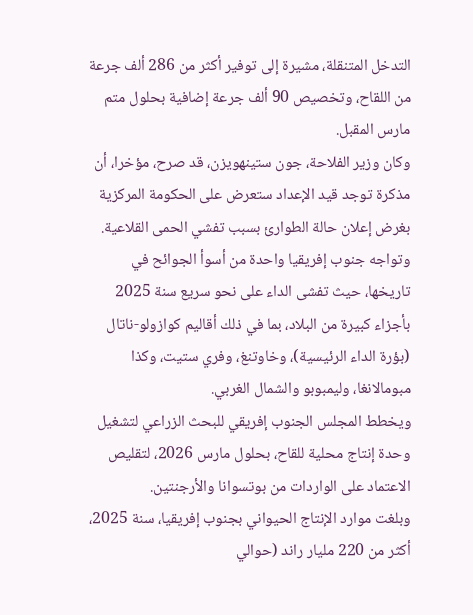التدخل المتنقلة، مشيرة إلى توفير أكثر من 286 ألف جرعة من اللقاح، وتخصيص 90 ألف جرعة إضافية بحلول متم مارس المقبل.
وكان وزير الفلاحة، جون ستينهويزن، قد صرح، مؤخرا، أن مذكرة توجد قيد الإعداد ستعرض على الحكومة المركزية بغرض إعلان حالة الطوارئ بسبب تفشي الحمى القلاعية.
وتواجه جنوب إفريقيا واحدة من أسوأ الجوائح في تاريخها، حيث تفشى الداء على نحو سريع سنة 2025 بأجزاء كبيرة من البلاد، بما في ذلك أقاليم كوازولو-ناتال (بؤرة الداء الرئيسية)، وخاوتنغ، وفري ستيت، وكذا مبومالانغا، وليمبوبو والشمال الغربي.
ويخطط المجلس الجنوب إفريقي للبحث الزراعي لتشغيل وحدة إنتاج محلية للقاح، بحلول مارس 2026، لتقليص الاعتماد على الواردات من بوتسوانا والأرجنتين.
وبلغت موارد الإنتاج الحيواني بجنوب إفريقيا، سنة 2025، أكثر من 220 مليار راند (حوالي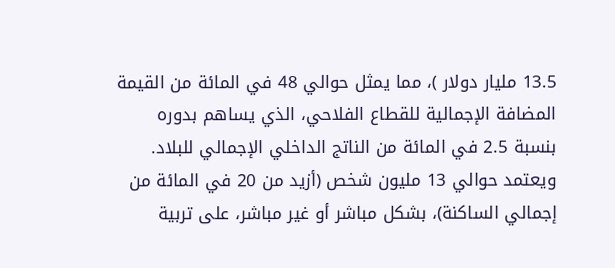13.5 مليار دولار )، مما يمثل حوالي 48 في المائة من القيمة المضافة الإجمالية للقطاع الفلاحي، الذي يساهم بدوره بنسبة 2.5 في المائة من الناتج الداخلي الإجمالي للبلاد.
ويعتمد حوالي 13 مليون شخص (أزيد من 20 في المائة من إجمالي الساكنة)، بشكل مباشر أو غير مباشر، على تربية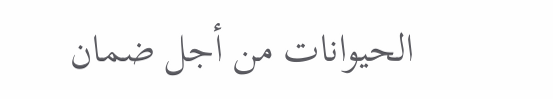الحيوانات من أجل ضمان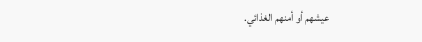عيشهم أو أمنهم الغذائي.